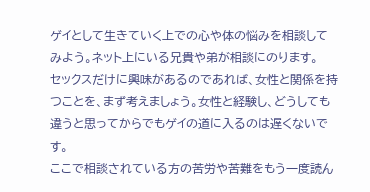ゲイとして生きていく上での心や体の悩みを相談してみよう。ネット上にいる兄貴や弟が相談にのります。
セックスだけに興味があるのであれば、女性と関係を持つことを、まず考えましょう。女性と経験し、どうしても違うと思ってからでもゲイの道に入るのは遅くないです。
ここで相談されている方の苦労や苦難をもう一度読ん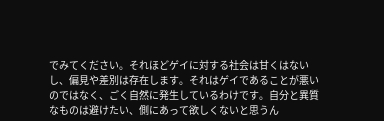でみてください。それほどゲイに対する社会は甘くはないし、偏見や差別は存在します。それはゲイであることが悪いのではなく、ごく自然に発生しているわけです。自分と異質なものは避けたい、側にあって欲しくないと思うん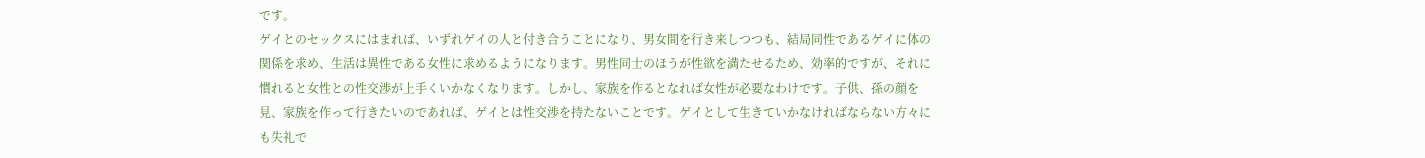です。
ゲイとのセックスにはまれば、いずれゲイの人と付き合うことになり、男女間を行き来しつつも、結局同性であるゲイに体の関係を求め、生活は異性である女性に求めるようになります。男性同士のほうが性欲を満たせるため、効率的ですが、それに慣れると女性との性交渉が上手くいかなくなります。しかし、家族を作るとなれば女性が必要なわけです。子供、孫の顔を見、家族を作って行きたいのであれば、ゲイとは性交渉を持たないことです。ゲイとして生きていかなければならない方々にも失礼で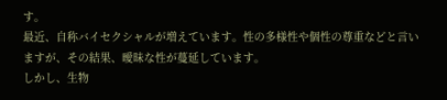す。
最近、自称バイセクシャルが増えています。性の多様性や個性の尊重などと言いますが、その結果、曖昧な性が蔓延しています。
しかし、生物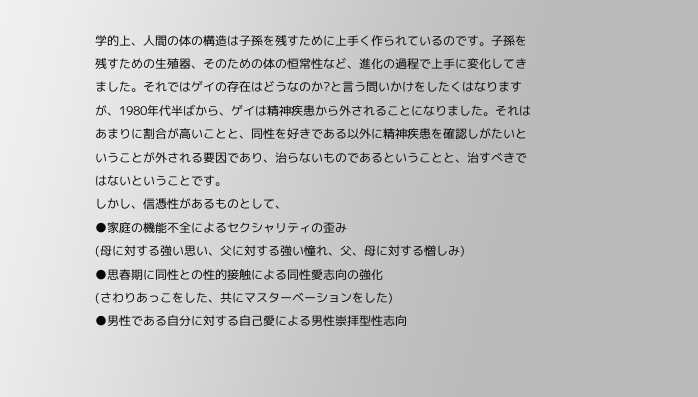学的上、人間の体の構造は子孫を残すために上手く作られているのです。子孫を残すための生殖器、そのための体の恒常性など、進化の過程で上手に変化してきました。それではゲイの存在はどうなのか?と言う問いかけをしたくはなりますが、1980年代半ばから、ゲイは精神疾患から外されることになりました。それはあまりに割合が高いことと、同性を好きである以外に精神疾患を確認しがたいということが外される要因であり、治らないものであるということと、治すべきではないということです。
しかし、信憑性があるものとして、
●家庭の機能不全によるセクシャリティの歪み
(母に対する強い思い、父に対する強い憧れ、父、母に対する憎しみ)
●思春期に同性との性的接触による同性愛志向の強化
(さわりあっこをした、共にマスターベーションをした)
●男性である自分に対する自己愛による男性崇拝型性志向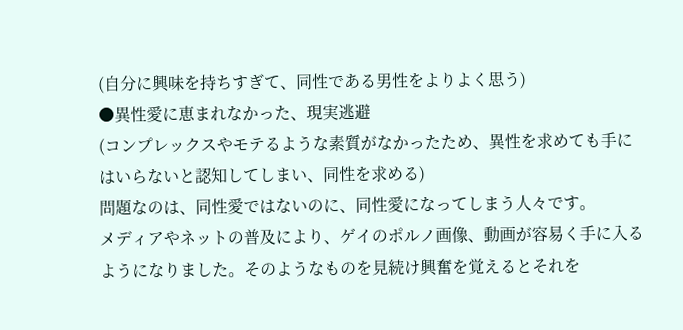(自分に興味を持ちすぎて、同性である男性をよりよく思う)
●異性愛に恵まれなかった、現実逃避
(コンプレックスやモテるような素質がなかったため、異性を求めても手にはいらないと認知してしまい、同性を求める)
問題なのは、同性愛ではないのに、同性愛になってしまう人々です。
メディアやネットの普及により、ゲイのポルノ画像、動画が容易く手に入るようになりました。そのようなものを見続け興奮を覚えるとそれを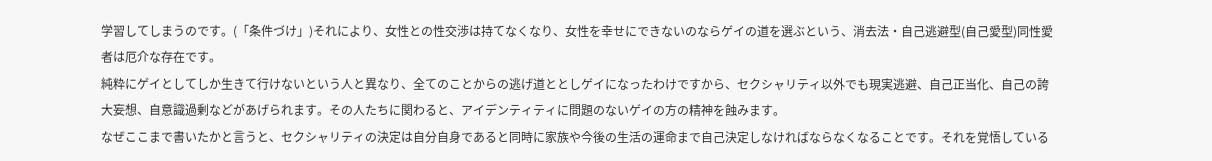学習してしまうのです。(「条件づけ」)それにより、女性との性交渉は持てなくなり、女性を幸せにできないのならゲイの道を選ぶという、消去法・自己逃避型(自己愛型)同性愛者は厄介な存在です。
純粋にゲイとしてしか生きて行けないという人と異なり、全てのことからの逃げ道ととしゲイになったわけですから、セクシャリティ以外でも現実逃避、自己正当化、自己の誇大妄想、自意識過剰などがあげられます。その人たちに関わると、アイデンティティに問題のないゲイの方の精神を蝕みます。
なぜここまで書いたかと言うと、セクシャリティの決定は自分自身であると同時に家族や今後の生活の運命まで自己決定しなければならなくなることです。それを覚悟している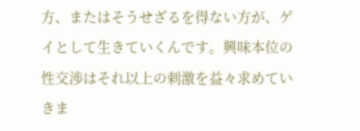方、またはそうせざるを得ない方が、ゲイとして生きていくんです。興味本位の性交渉はそれ以上の刺激を益々求めていきま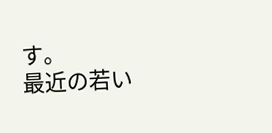す。
最近の若い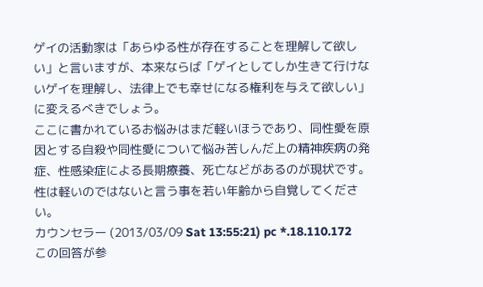ゲイの活動家は「あらゆる性が存在することを理解して欲しい」と言いますが、本来ならば「ゲイとしてしか生きて行けないゲイを理解し、法律上でも幸せになる権利を与えて欲しい」に変えるべきでしょう。
ここに書かれているお悩みはまだ軽いほうであり、同性愛を原因とする自殺や同性愛について悩み苦しんだ上の精神疾病の発症、性感染症による長期療養、死亡などがあるのが現状です。
性は軽いのではないと言う事を若い年齢から自覚してください。
カウンセラー (2013/03/09 Sat 13:55:21) pc *.18.110.172
この回答が参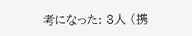考になった: 3人 (携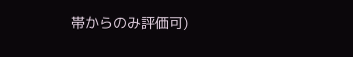帯からのみ評価可)